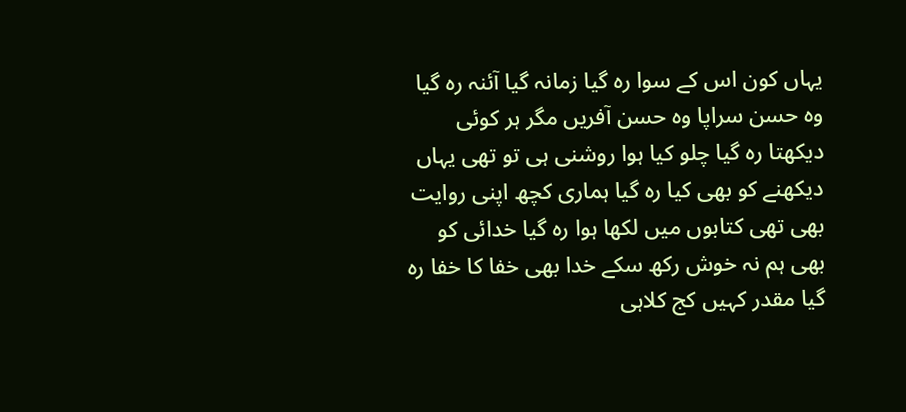یہاں کون اس کے سوا رہ گیا زمانہ گیا آئنہ رہ گیا وہ حسن سراپا وہ حسن آفریں مگر ہر کوئی دیکھتا رہ گیا چلو کیا ہوا روشنی ہی تو تھی یہاں دیکھنے کو بھی کیا رہ گیا ہماری کچھ اپنی روایت بھی تھی کتابوں میں لکھا ہوا رہ گیا خدائی کو بھی ہم نہ خوش رکھ سکے خدا بھی خفا کا خفا رہ گیا مقدر کہیں کج کلاہی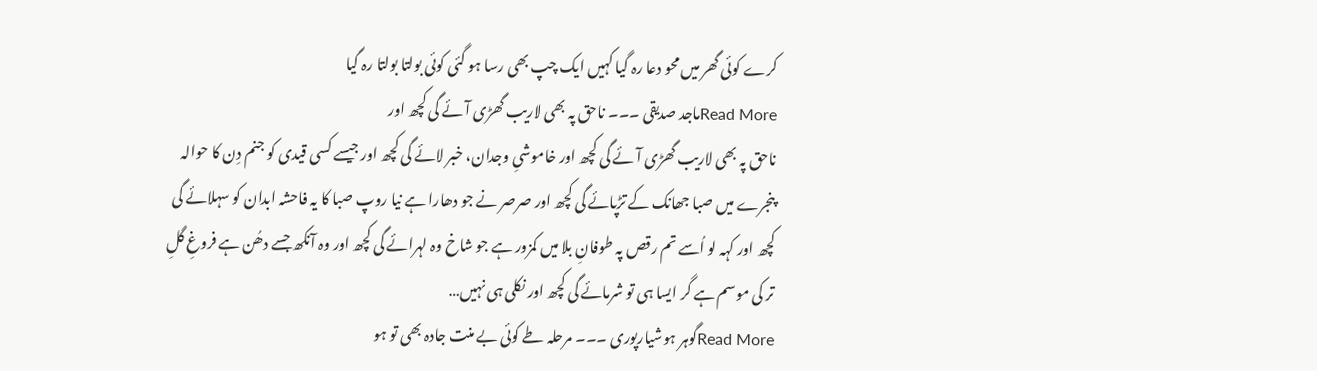کرے کوئی گھر میں محو دعا رہ گیا کہیں ایک چپ بھی رسا ہو گئی کوئی بولتا بولتا رہ گیا
Read Moreماجد صدیقی ۔۔۔ ناحق پہ بھی لاریب گھڑی آئے گی کچھ اور
ناحق پہ بھی لاریب گھڑی آئے گی کچھ اور خاموشیِ وجدان، خبر لائے گی کچھ اور جیسے کسی قیدی کو جنم دِن کا حوالہ پنجرے میں صبا جھانک کے تڑپائے گی کچھ اور صرصر نے جو دھارا ہے نیا روپ صبا کا یہ فاحشہ ابدان کو سہلائے گی کچھ اور کہہ لو اُسے تم رقص پہ طوفانِ بلا میں کمزور ہے جو شاخ وہ لہرائے گی کچھ اور وہ آنکھ جسے دھُن ہے فروغِ گلِ تر کی موسم ہے گر ایسا ہی تو شرمائے گی کچھ اور نکلی ہی نہیں…
Read Moreگوہر ہوشیارپوری ۔۔۔ مرحلہ طے کوئی بے منت جادہ بھی تو ہو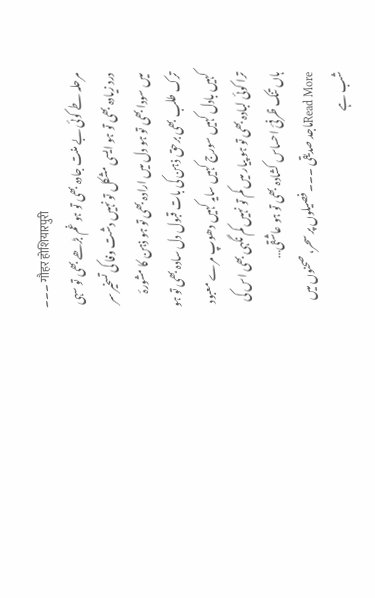۔۔۔ गौहर होशियारपुरी
مرحلہ طے کوئی بے منت جادہ بھی تو ہو غم بڑھے بھی تو سہی درد زیادہ بھی تو ہو ایسی مشکل تو نہیں دشت وفا کی تسخیر سر میں سودا بھی تو ہو دل میں ارادہ بھی تو ہو ذہن کا مشورۂ ترک طلب بھی برحق ذہن کی بات قبول دل سادہ بھی تو ہو کہیں بادل کہیں سورج کہیں سایہ کہیں دھوپ مرے معبود ترا کوئی لبادہ بھی تو ہو پیار میں کم تو نہیں کم نگہی بھی اس کی ہاں تنک ظرفیٔ احساس کشادہ بھی تو ہو عاشقی…
Read Moreماجد صدیقی ۔۔۔ فصیلوں پر سحر، صحنوں میں شب ہے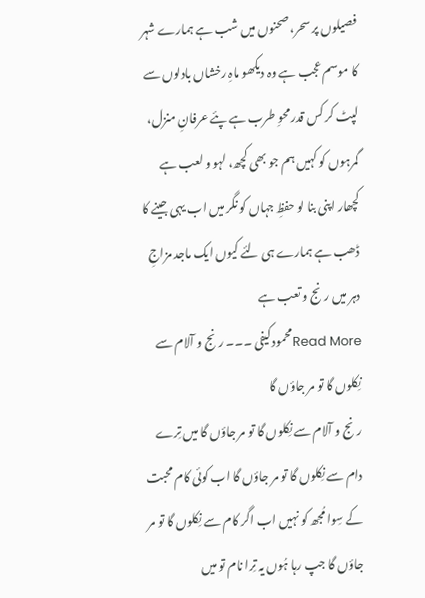فصیلوں پر سحر، صحنوں میں شب ہے ہمارے شہر کا موسم عجب ہے وہ دیکھو ماہِ رخشاں بادلوں سے لپٹ کر کس قدر محوِ طرب ہے پئے عرفانِ منزل، گمرہوں کو کہیں ہم جو بھی کچھ، لہو و لعب ہے کچھار اپنی بنا لو حفظِ جہاں کو نگر میں اب یہی جینے کا ڈھب ہے ہمارے ہی لئے کیوں ایک ماجد مزاجِ دہر میں رنج و تعب ہے
Read Moreمحمود کیفی ۔۔۔ رنج و آلام سے نِکلوں گا تو مر جاؤں گا
رنج و آلام سے نِکلوں گا تو مر جاؤں گا میں تِرے دام سے نِکلوں گا تو مر جاؤں گا اب کوئی کام محبت کے سِوا مُجھ کو نہیں اب اگر کام سے نِکلوں گا تو مر جاؤں گا جپ رہا ہُوں یہ تِرا نام تو میں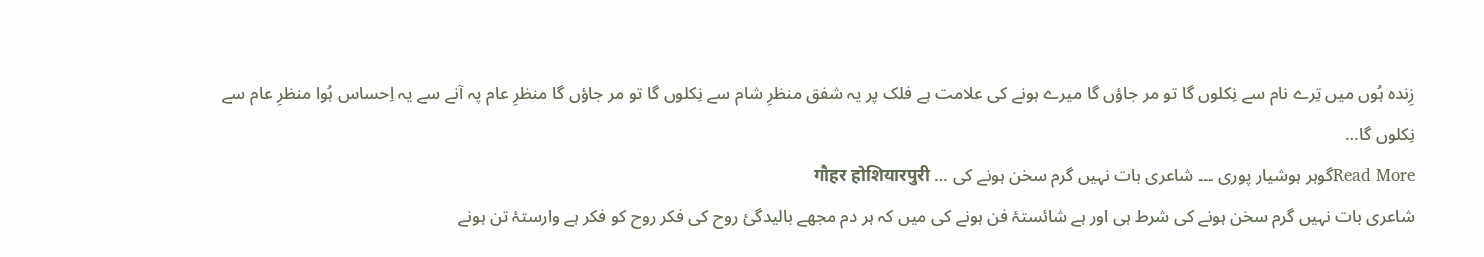زِندہ ہُوں میں تِرے نام سے نِکلوں گا تو مر جاؤں گا میرے ہونے کی علامت ہے فلک پر یہ شفق منظرِ شام سے نِکلوں گا تو مر جاؤں گا منظرِ عام پہ آنے سے یہ اِحساس ہُوا منظرِ عام سے نِکلوں گا…
Read Moreگوہر ہوشیار پوری ۔۔۔ شاعری بات نہیں گرم سخن ہونے کی … गौहर होशियारपुरी
شاعری بات نہیں گرم سخن ہونے کی شرط ہی اور ہے شائستۂ فن ہونے کی میں کہ ہر دم مجھے بالیدگیٔ روح کی فکر روح کو فکر ہے وارستۂ تن ہونے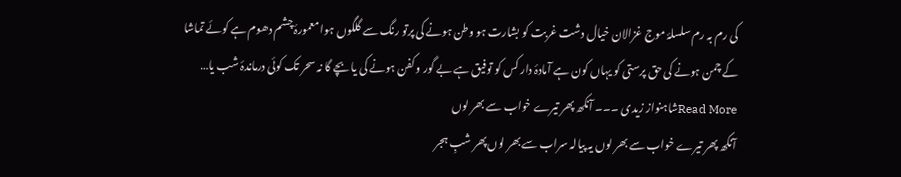کی رم بہ رم سلسلۂ موج غزالان خیال دشت غربت کو بشارت ہو وطن ہونے کی پرتو رنگ سے گلگوں ہوا معمورۂ چشم دھوم ہے کوئے تماشا کے چمن ہونے کی حق پرستی کو یہاں کون ہے آمادۂ دار کس کو توفیق ہے بے گور و کفن ہونے کی یا بچے گا نہ سحر تک کوئی درماندۂ شب یا…
Read Moreشاہنواز زیدی ۔۔۔ آنکھ پھر تیرے خواب سے بھر لوں
آنکھ پھر تیرے خواب سے بھر لوں یہ پیالہ سراب سے بھر لوں پھر شبِ ہجر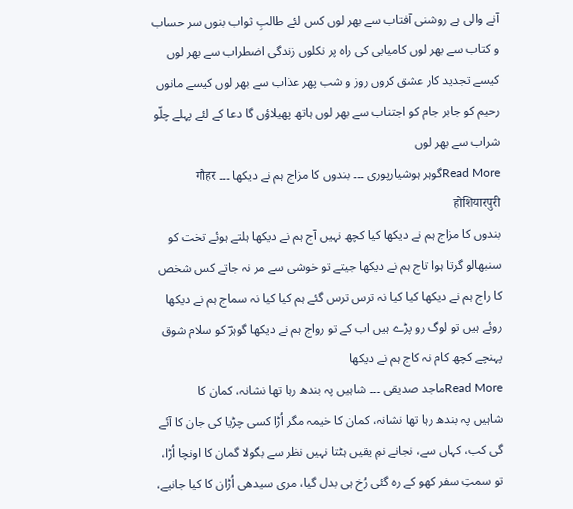آنے والی ہے روشنی آفتاب سے بھر لوں کس لئے طالبِ ثواب بنوں سر حساب و کتاب سے بھر لوں کامیابی کی راہ پر نکلوں زندگی اضطراب سے بھر لوں کیسے تجدید کار عشق کروں روز و شب پھر عذاب سے بھر لوں کیسے مانوں رحیم کو جابر جام کو اجتناب سے بھر لوں ہاتھ پھیلاؤں گا دعا کے لئے پہلے چلّو شراب سے بھر لوں
Read Moreگوہر ہوشیارپوری ۔۔۔ بندوں کا مزاج ہم نے دیکھا ۔۔۔ गौहर होशियारपुरी
بندوں کا مزاج ہم نے دیکھا کیا کچھ نہیں آج ہم نے دیکھا ہلتے ہوئے تخت کو سنبھالو گرتا ہوا تاج ہم نے دیکھا جیتے تو خوشی سے مر نہ جاتے کس شخص کا راج ہم نے دیکھا کیا کیا نہ ترس ترس گئے ہم کیا کیا نہ سماج ہم نے دیکھا روئے ہیں تو لوگ رو پڑے ہیں اب کے تو رواج ہم نے دیکھا گوہرؔ کو سلام شوق پہنچے کچھ کام نہ کاج ہم نے دیکھا
Read Moreماجد صدیقی ۔۔۔ شاہیں پہ بندھ رہا تھا نشانہ، کمان کا
شاہیں پہ بندھ رہا تھا نشانہ، کمان کا خیمہ مگر اُڑا کسی چڑیا کی جان کا آئے گی کب، کہاں سے، نجانے نمِ یقیں ہٹتا نہیں نظر سے بگولا گمان کا اونچا اُڑا، تو سمتِ سفر کھو کے رہ گئی رُخ ہی بدل گیا، مری سیدھی اُڑان کا کیا جانیے،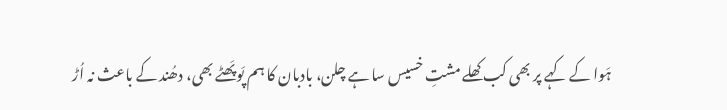ہَوا کے کہے پر بھی کب کھلے مشتِ خسیس سا ہے چلن، بادبان کا ہم پَو پَھٹے بھی، دھُند کے باعث نہ اُڑ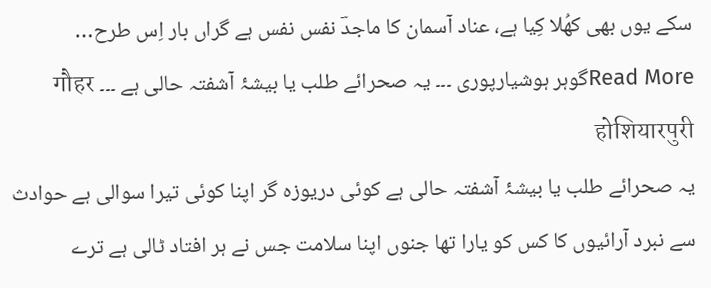سکے یوں بھی کھُلا کِیا ہے، عناد آسمان کا ماجدؔ نفس نفس ہے گراں بار اِس طرح…
Read Moreگوہر ہوشیارپوری ۔۔۔ یہ صحرائے طلب یا بیشۂ آشفتہ حالی ہے ۔۔۔ गौहर होशियारपुरी
یہ صحرائے طلب یا بیشۂ آشفتہ حالی ہے کوئی دریوزہ گر اپنا کوئی تیرا سوالی ہے حوادث سے نبرد آرائیوں کا کس کو یارا تھا جنوں اپنا سلامت جس نے ہر افتاد ٹالی ہے ترے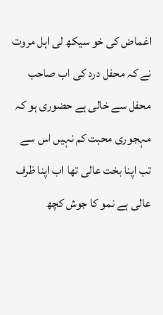اغماض کی خو سیکھ لی اہل مروت نے کہ محفل درد کی اب صاحب محفل سے خالی ہے حضوری ہو کہ مہجوری محبت کم نہیں اس سے تب اپنا بخت عالی تھا اب اپنا ظرف عالی ہے نمو کا جوش کچھ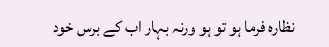نظارہ فرما ہو تو ہو ورنہ بہار اب کے برس خود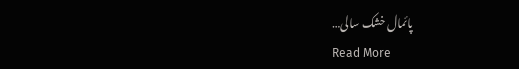پائمال خشک سالی…
Read More